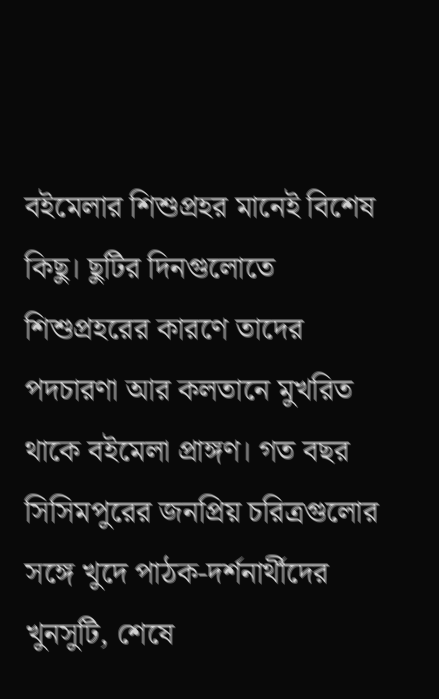বইমেলার শিশুপ্রহর মানেই বিশেষ কিছু। ছুটির দিনগুলোতে শিশুপ্রহরের কারণে তাদের পদচারণা আর কলতানে মুখরিত থাকে বইমেলা প্রাঙ্গণ। গত বছর সিসিমপুরের জনপ্রিয় চরিত্রগুলোর সঙ্গে খুদে পাঠক-দর্শনার্থীদের খুনসুটি, শেষে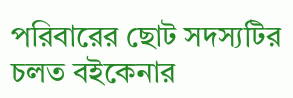পরিবারের ছোট সদস্যটির চলত বইকেনার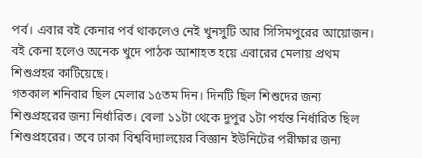পর্ব। এবার বই কেনার পর্ব থাকলেও নেই খুনসুটি আর সিসিমপুরের আয়োজন। বই কেনা হলেও অনেক খুদে পাঠক আশাহত হয়ে এবারের মেলায় প্রথম শিশুপ্রহর কাটিয়েছে।
গতকাল শনিবার ছিল মেলার ১৫তম দিন। দিনটি ছিল শিশুদের জন্য শিশুপ্রহরের জন্য নির্ধারিত। বেলা ১১টা থেকে দুপুর ১টা পর্যন্ত নির্ধারিত ছিল শিশুপ্রহরের। তবে ঢাকা বিশ্ববিদ্যালয়ের বিজ্ঞান ইউনিটের পরীক্ষার জন্য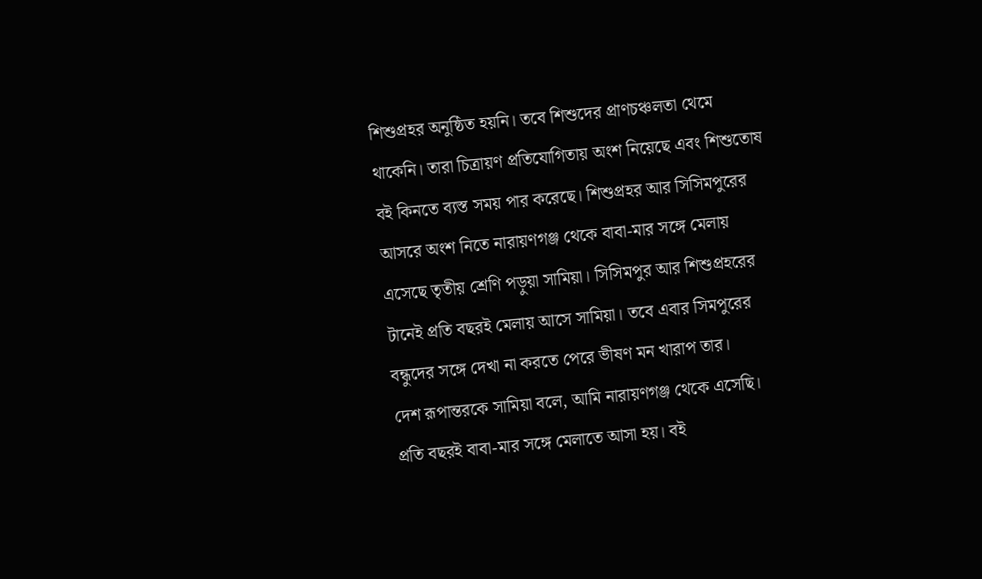শিশুপ্রহর অনুষ্ঠিত হয়নি। তবে শিশুদের প্রাণচঞ্চলতা থেমে থাকেনি। তারা চিত্রায়ণ প্রতিযোগিতায় অংশ নিয়েছে এবং শিশুতোষ বই কিনতে ব্যস্ত সময় পার করেছে। শিশুপ্রহর আর সিসিমপুরের আসরে অংশ নিতে নারায়ণগঞ্জ থেকে বাবা-মার সঙ্গে মেলায় এসেছে তৃতীয় শ্রেণি পড়ুয়া সামিয়া। সিসিমপুর আর শিশুপ্রহরের টানেই প্রতি বছরই মেলায় আসে সামিয়া। তবে এবার সিমপুরের বন্ধুদের সঙ্গে দেখা না করতে পেরে ভীষণ মন খারাপ তার।
দেশ রূপান্তরকে সামিয়া বলে, আমি নারায়ণগঞ্জ থেকে এসেছি। প্রতি বছরই বাবা-মার সঙ্গে মেলাতে আসা হয়। বই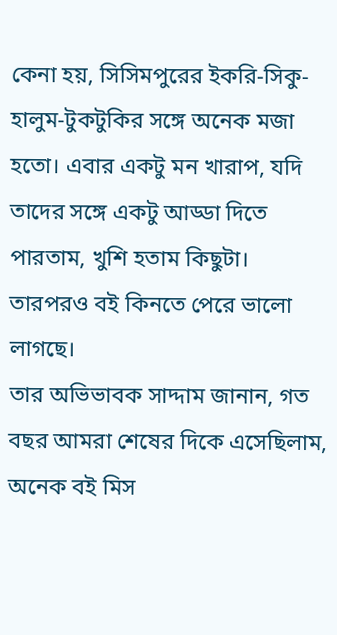কেনা হয়, সিসিমপুরের ইকরি-সিকু-হালুম-টুকটুকির সঙ্গে অনেক মজা হতো। এবার একটু মন খারাপ, যদি তাদের সঙ্গে একটু আড্ডা দিতে পারতাম, খুশি হতাম কিছুটা। তারপরও বই কিনতে পেরে ভালো লাগছে।
তার অভিভাবক সাদ্দাম জানান, গত বছর আমরা শেষের দিকে এসেছিলাম, অনেক বই মিস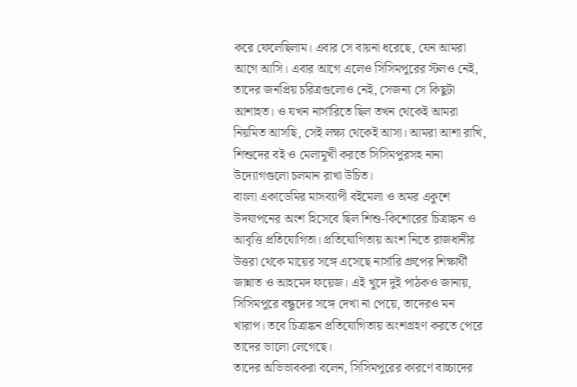করে ফেলেছিলাম। এবার সে বায়না ধরেছে, যেন আমরা আগে আসি। এবার আগে এলেও সিসিমপুরের স্টলও নেই, তাদের জনপ্রিয় চরিত্রগুলোও নেই, সেজন্য সে কিছুটা আশাহত। ও যখন নার্সারিতে ছিল তখন থেকেই আমরা নিয়মিত আসছি, সেই লক্ষ্য থেকেই আসা। আমরা আশা রাখি, শিশুদের বই ও মেলামুখী করতে সিসিমপুরসহ নানা উদ্যোগগুলো চলমান রাখা উচিত।
বাংলা একাডেমির মাসব্যাপী বইমেলা ও অমর একুশে উদযাপনের অংশ হিসেবে ছিল শিশু-কিশোরের চিত্রাঙ্কন ও আবৃত্তি প্রতিযোগিতা। প্রতিযোগিতায় অংশ নিতে রাজধানীর উত্তরা থেকে মায়ের সঙ্গে এসেছে নার্সারি গ্রুপের শিক্ষার্থী জান্নাত ও আহমেদ ফয়েজ। এই খুদে দুই পাঠকও জানায়, সিসিমপুরে বন্ধুদের সঙ্গে দেখা না পেয়ে, তাদেরও মন খারাপ। তবে চিত্রাঙ্কন প্রতিযোগিতায় অংশগ্রহণ করতে পেরে তাদের ভালো লেগেছে।
তাদের অভিভাবকরা বলেন, সিসিমপুরের কারণে বাচ্চাদের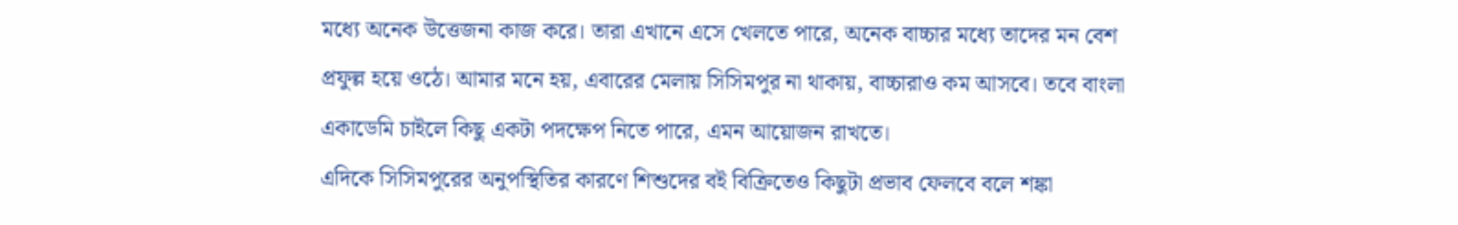মধ্যে অনেক উত্তেজনা কাজ করে। তারা এখানে এসে খেলতে পারে, অনেক বাচ্চার মধ্যে তাদের মন বেশ প্রফুল্ল হয়ে ওঠে। আমার মনে হয়, এবারের মেলায় সিসিমপুর না থাকায়, বাচ্চারাও কম আসবে। তবে বাংলা একাডেমি চাইলে কিছু একটা পদক্ষেপ নিতে পারে, এমন আয়োজন রাখতে।
এদিকে সিসিমপুরের অনুপস্থিতির কারণে শিশুদের বই বিক্রিতেও কিছুটা প্রভাব ফেলবে বলে শঙ্কা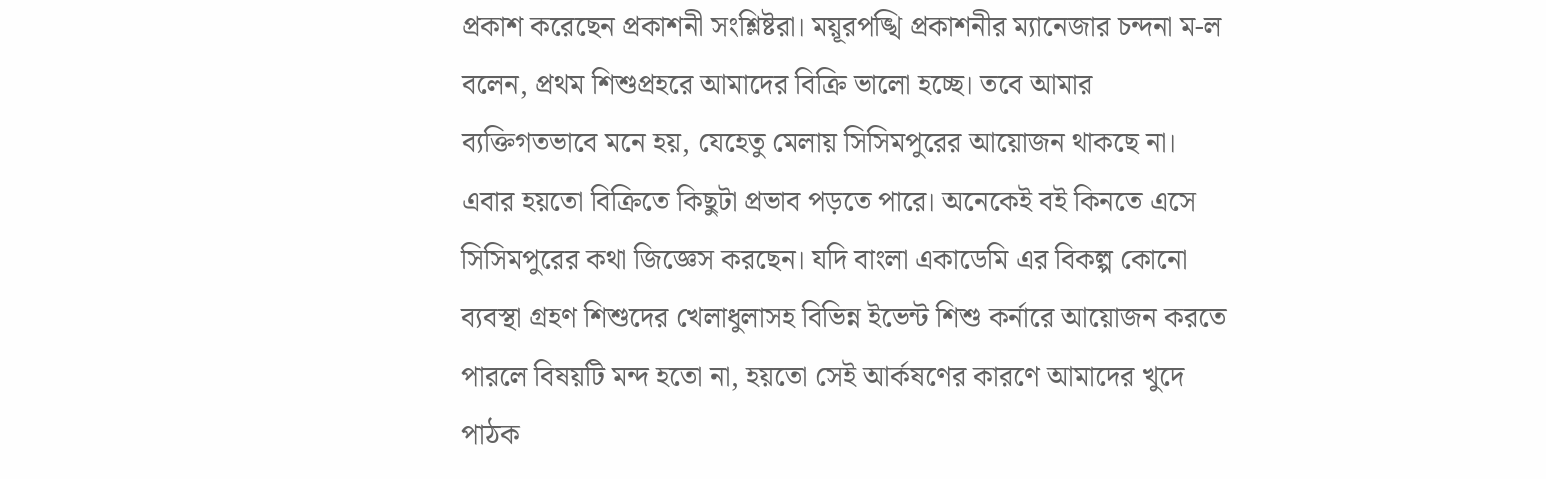প্রকাশ করেছেন প্রকাশনী সংশ্লিষ্টরা। ময়ূরপঙ্খি প্রকাশনীর ম্যানেজার চন্দনা ম-ল বলেন, প্রথম শিশুপ্রহরে আমাদের বিক্রি ভালো হচ্ছে। তবে আমার ব্যক্তিগতভাবে মনে হয়, যেহেতু মেলায় সিসিমপুরের আয়োজন থাকছে না। এবার হয়তো বিক্রিতে কিছুটা প্রভাব পড়তে পারে। অনেকেই বই কিনতে এসে সিসিমপুরের কথা জিজ্ঞেস করছেন। যদি বাংলা একাডেমি এর বিকল্প কোনো ব্যবস্থা গ্রহণ শিশুদের খেলাধুলাসহ বিভিন্ন ইভেন্ট শিশু কর্নারে আয়োজন করতে পারলে বিষয়টি মন্দ হতো না, হয়তো সেই আর্কষণের কারণে আমাদের খুদে পাঠক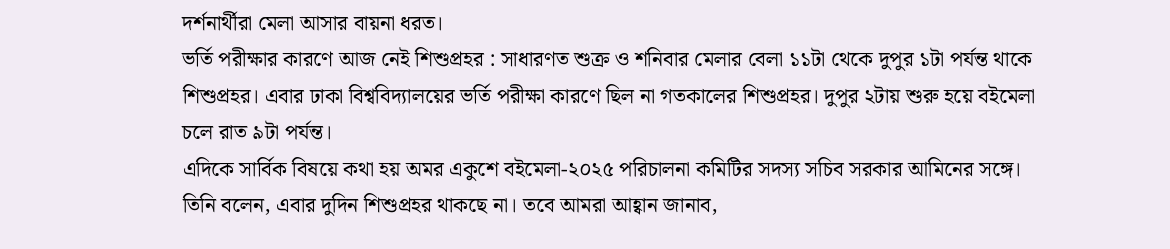দর্শনার্থীরা মেলা আসার বায়না ধরত।
ভর্তি পরীক্ষার কারণে আজ নেই শিশুপ্রহর : সাধারণত শুক্র ও শনিবার মেলার বেলা ১১টা থেকে দুপুর ১টা পর্যন্ত থাকে শিশুপ্রহর। এবার ঢাকা বিশ্ববিদ্যালয়ের ভর্তি পরীক্ষা কারণে ছিল না গতকালের শিশুপ্রহর। দুপুর ২টায় শুরু হয়ে বইমেলা চলে রাত ৯টা পর্যন্ত।
এদিকে সার্বিক বিষয়ে কথা হয় অমর একুশে বইমেলা-২০২৫ পরিচালনা কমিটির সদস্য সচিব সরকার আমিনের সঙ্গে। তিনি বলেন, এবার দুদিন শিশুপ্রহর থাকছে না। তবে আমরা আহ্বান জানাব,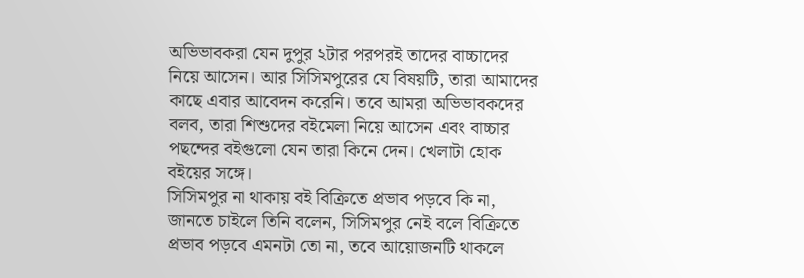অভিভাবকরা যেন দুপুর ২টার পরপরই তাদের বাচ্চাদের নিয়ে আসেন। আর সিসিমপুরের যে বিষয়টি, তারা আমাদের কাছে এবার আবেদন করেনি। তবে আমরা অভিভাবকদের বলব, তারা শিশুদের বইমেলা নিয়ে আসেন এবং বাচ্চার পছন্দের বইগুলো যেন তারা কিনে দেন। খেলাটা হোক বইয়ের সঙ্গে।
সিসিমপুর না থাকায় বই বিক্রিতে প্রভাব পড়বে কি না, জানতে চাইলে তিনি বলেন, সিসিমপুর নেই বলে বিক্রিতে প্রভাব পড়বে এমনটা তো না, তবে আয়োজনটি থাকলে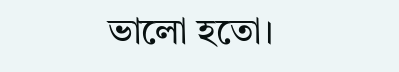ভালো হতো।